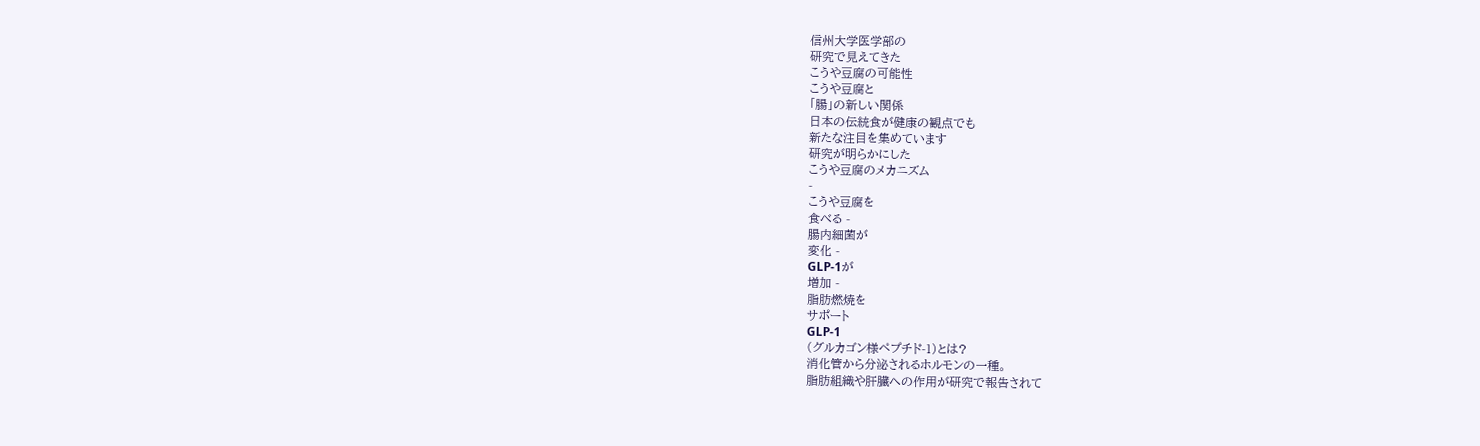信州大学医学部の
研究で見えてきた
こうや豆腐の可能性
こうや豆腐と
「腸」の新しい関係
日本の伝統食が健康の観点でも
新たな注目を集めています
研究が明らかにした
こうや豆腐のメカニズム
-
こうや豆腐を
食べる -
腸内細菌が
変化 -
GLP-1が
増加 -
脂肪燃焼を
サポート
GLP-1
(グルカゴン様ペプチド-1)とは?
消化管から分泌されるホルモンの一種。
脂肪組織や肝臓への作用が研究で報告されて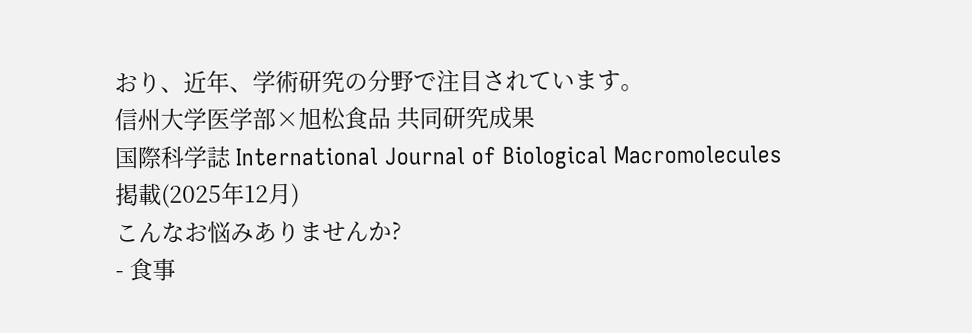おり、近年、学術研究の分野で注目されています。
信州大学医学部×旭松食品 共同研究成果
国際科学誌 International Journal of Biological Macromolecules 掲載(2025年12月)
こんなお悩みありませんか?
- 食事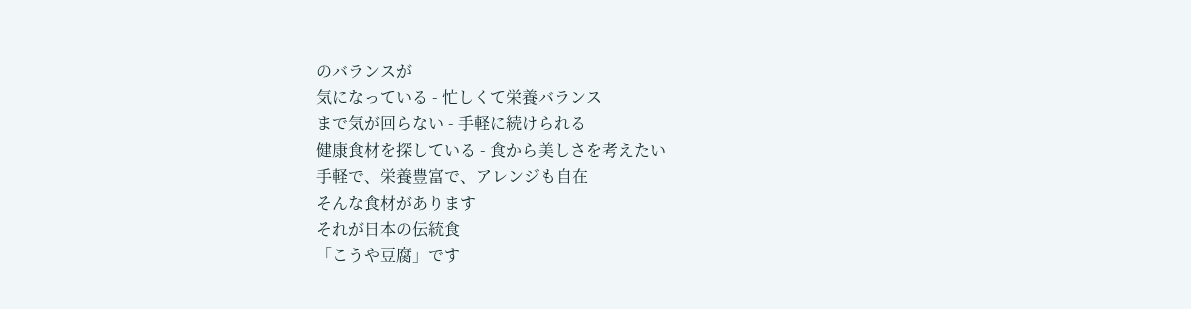のバランスが
気になっている - 忙しくて栄養バランス
まで気が回らない - 手軽に続けられる
健康食材を探している - 食から美しさを考えたい
手軽で、栄養豊富で、アレンジも自在
そんな食材があります
それが日本の伝統食
「こうや豆腐」です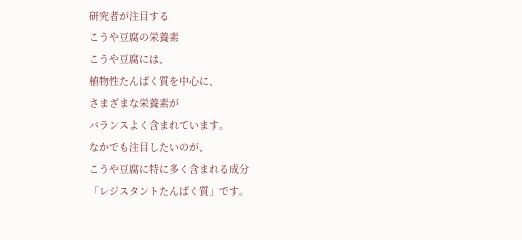研究者が注目する
こうや豆腐の栄養素
こうや豆腐には、
植物性たんぱく質を中心に、
さまざまな栄養素が
バランスよく含まれています。
なかでも注目したいのが、
こうや豆腐に特に多く含まれる成分
「レジスタントたんぱく質」です。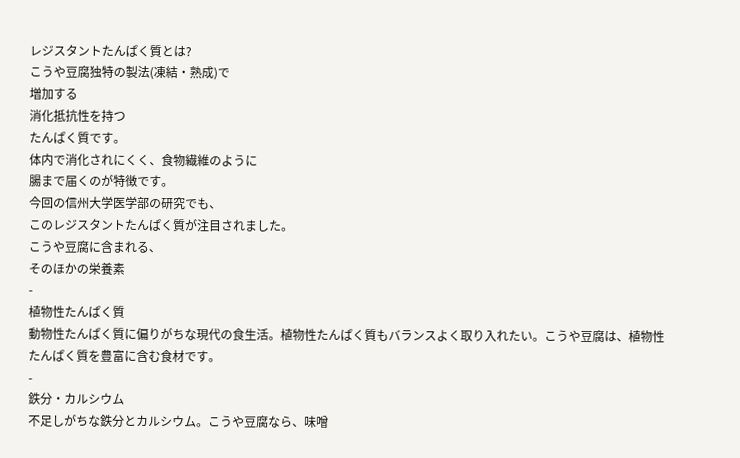レジスタントたんぱく質とは?
こうや豆腐独特の製法(凍結・熟成)で
増加する
消化抵抗性を持つ
たんぱく質です。
体内で消化されにくく、食物繊維のように
腸まで届くのが特徴です。
今回の信州大学医学部の研究でも、
このレジスタントたんぱく質が注目されました。
こうや豆腐に含まれる、
そのほかの栄養素
-
植物性たんぱく質
動物性たんぱく質に偏りがちな現代の食生活。植物性たんぱく質もバランスよく取り入れたい。こうや豆腐は、植物性たんぱく質を豊富に含む食材です。
-
鉄分・カルシウム
不足しがちな鉄分とカルシウム。こうや豆腐なら、味噌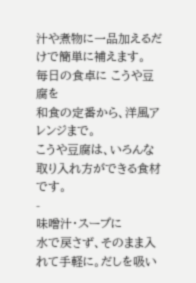汁や煮物に一品加えるだけで簡単に補えます。
毎日の食卓に こうや豆腐を
和食の定番から、洋風アレンジまで。
こうや豆腐は、いろんな取り入れ方ができる食材です。
-
味噌汁・スープに
水で戻さず、そのまま入れて手軽に。だしを吸い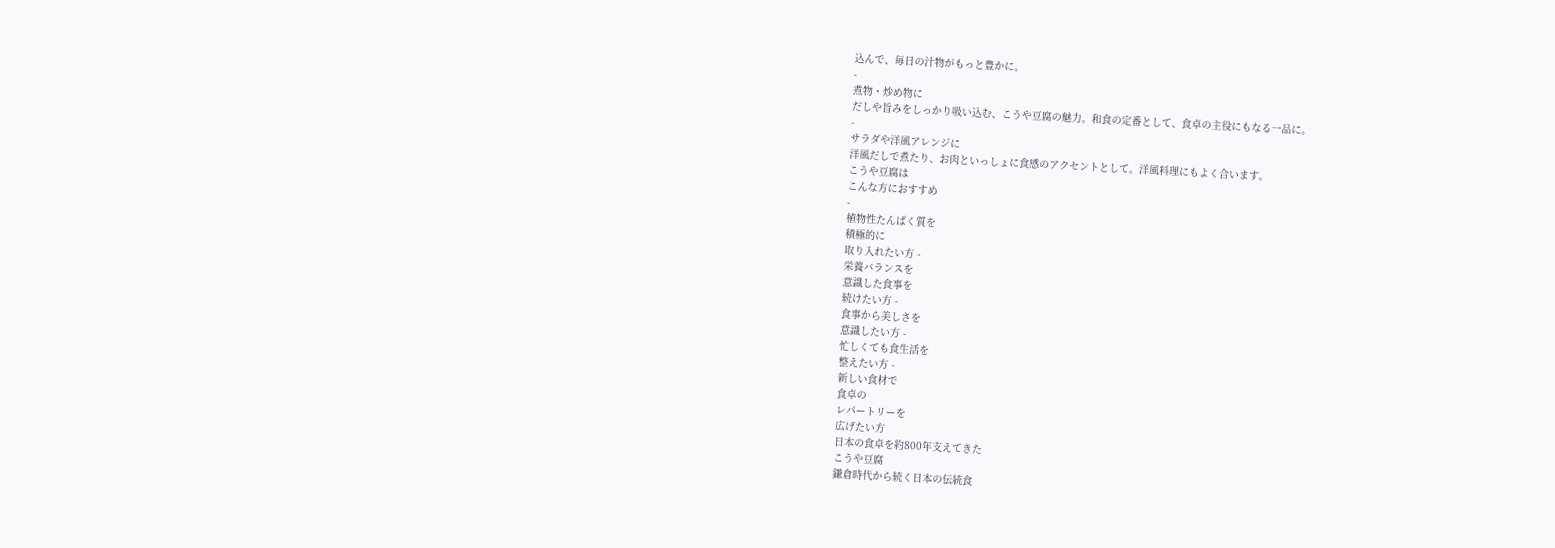込んで、毎日の汁物がもっと豊かに。
-
煮物・炒め物に
だしや旨みをしっかり吸い込む、こうや豆腐の魅力。和食の定番として、食卓の主役にもなる一品に。
-
サラダや洋風アレンジに
洋風だしで煮たり、お肉といっしょに食感のアクセントとして。洋風料理にもよく合います。
こうや豆腐は
こんな方におすすめ
-
植物性たんぱく質を
積極的に
取り入れたい方 -
栄養バランスを
意識した食事を
続けたい方 -
食事から美しさを
意識したい方 -
忙しくても食生活を
整えたい方 -
新しい食材で
食卓の
レパートリーを
広げたい方
日本の食卓を約800年支えてきた
こうや豆腐
鎌倉時代から続く日本の伝統食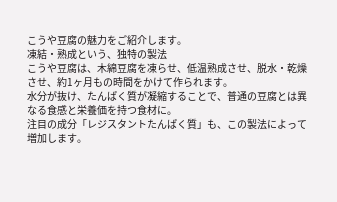こうや豆腐の魅力をご紹介します。
凍結・熟成という、独特の製法
こうや豆腐は、木綿豆腐を凍らせ、低温熟成させ、脱水・乾燥させ、約1ヶ月もの時間をかけて作られます。
水分が抜け、たんぱく質が凝縮することで、普通の豆腐とは異なる食感と栄養価を持つ食材に。
注目の成分「レジスタントたんぱく質」も、この製法によって増加します。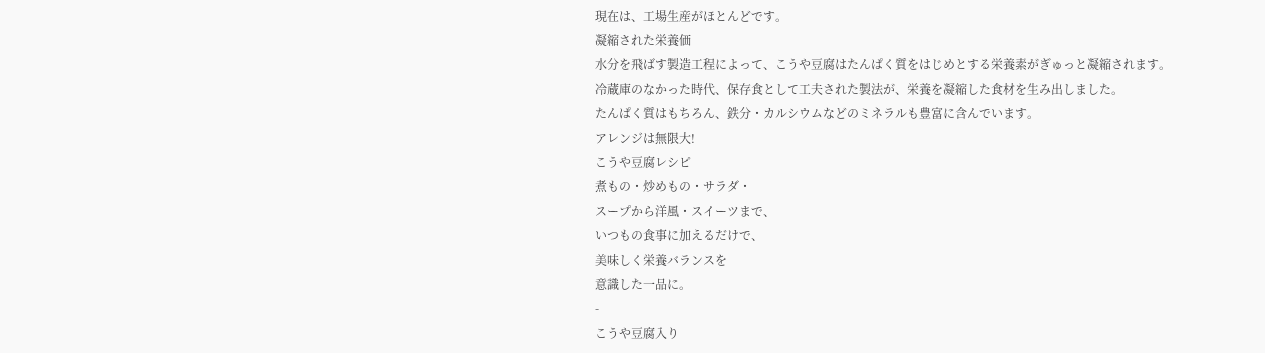現在は、工場生産がほとんどです。
凝縮された栄養価
水分を飛ばす製造工程によって、こうや豆腐はたんぱく質をはじめとする栄養素がぎゅっと凝縮されます。
冷蔵庫のなかった時代、保存食として工夫された製法が、栄養を凝縮した食材を生み出しました。
たんぱく質はもちろん、鉄分・カルシウムなどのミネラルも豊富に含んでいます。
アレンジは無限大!
こうや豆腐レシピ
煮もの・炒めもの・サラダ・
スープから洋風・スイーツまで、
いつもの食事に加えるだけで、
美味しく栄養バランスを
意識した一品に。
-
こうや豆腐入り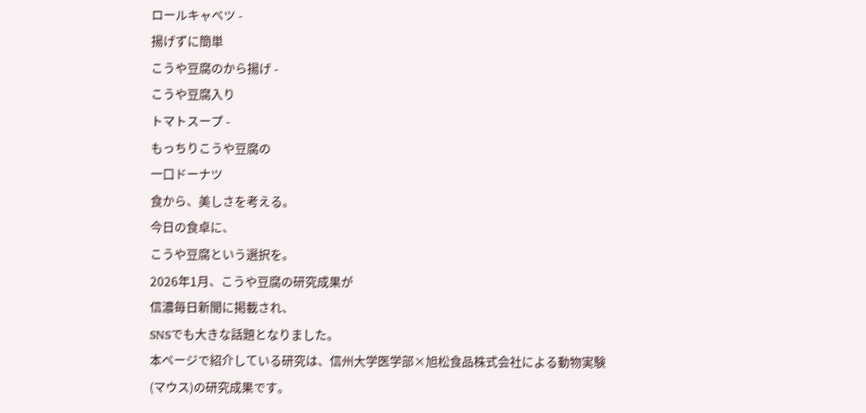ロールキャベツ -
揚げずに簡単
こうや豆腐のから揚げ -
こうや豆腐入り
トマトスープ -
もっちりこうや豆腐の
一口ドーナツ
食から、美しさを考える。
今日の食卓に、
こうや豆腐という選択を。
2026年1月、こうや豆腐の研究成果が
信濃毎日新聞に掲載され、
SNSでも大きな話題となりました。
本ページで紹介している研究は、信州大学医学部×旭松食品株式会社による動物実験(マウス)の研究成果です。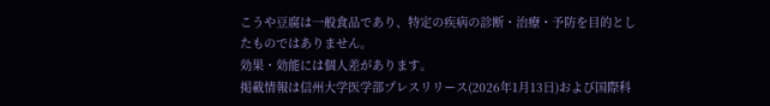こうや豆腐は一般食品であり、特定の疾病の診断・治療・予防を目的としたものではありません。
効果・効能には個人差があります。
掲載情報は信州大学医学部プレスリリース(2026年1月13日)および国際科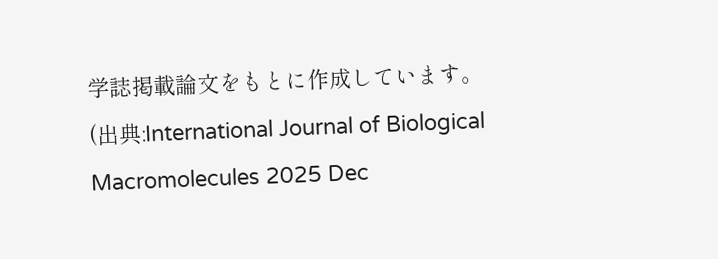学誌掲載論文をもとに作成しています。
(出典:International Journal of Biological Macromolecules 2025 Dec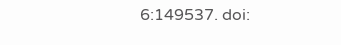6:149537. doi: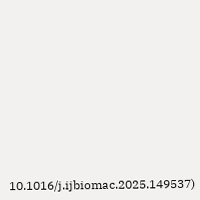10.1016/j.ijbiomac.2025.149537)